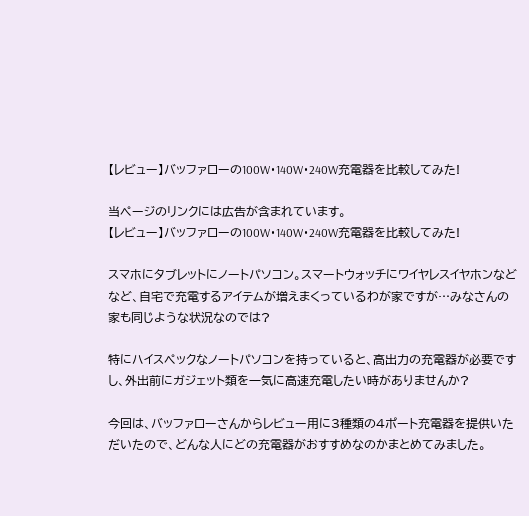【レビュー】バッファローの100W・140W・240W充電器を比較してみた!

当ページのリンクには広告が含まれています。
【レビュー】バッファローの100W・140W・240W充電器を比較してみた!

スマホにタブレットにノートパソコン。スマートウォッチにワイヤレスイヤホンなどなど、自宅で充電するアイテムが増えまくっているわが家ですが…みなさんの家も同じような状況なのでは?

特にハイスペックなノートパソコンを持っていると、高出力の充電器が必要ですし、外出前にガジェット類を一気に高速充電したい時がありませんか?

今回は、バッファローさんからレビュー用に3種類の4ポート充電器を提供いただいたので、どんな人にどの充電器がおすすめなのかまとめてみました。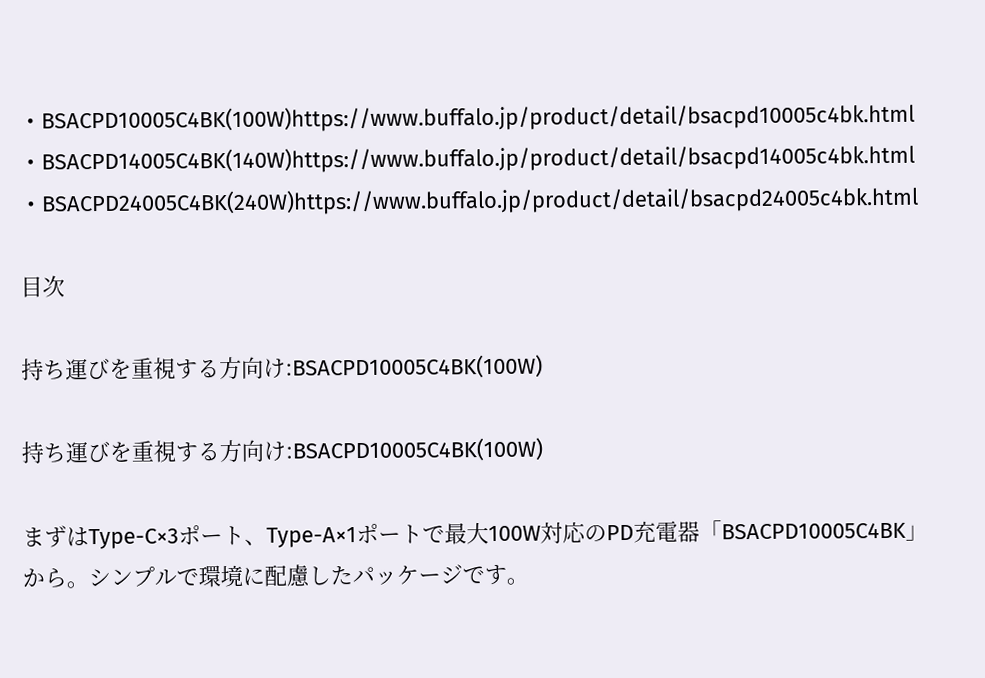・BSACPD10005C4BK(100W)https://www.buffalo.jp/product/detail/bsacpd10005c4bk.html
・BSACPD14005C4BK(140W)https://www.buffalo.jp/product/detail/bsacpd14005c4bk.html
・BSACPD24005C4BK(240W)https://www.buffalo.jp/product/detail/bsacpd24005c4bk.html

目次

持ち運びを重視する方向け:BSACPD10005C4BK(100W)

持ち運びを重視する方向け:BSACPD10005C4BK(100W)

まずはType-C×3ポート、Type-A×1ポートで最大100W対応のPD充電器「BSACPD10005C4BK」から。シンプルで環境に配慮したパッケージです。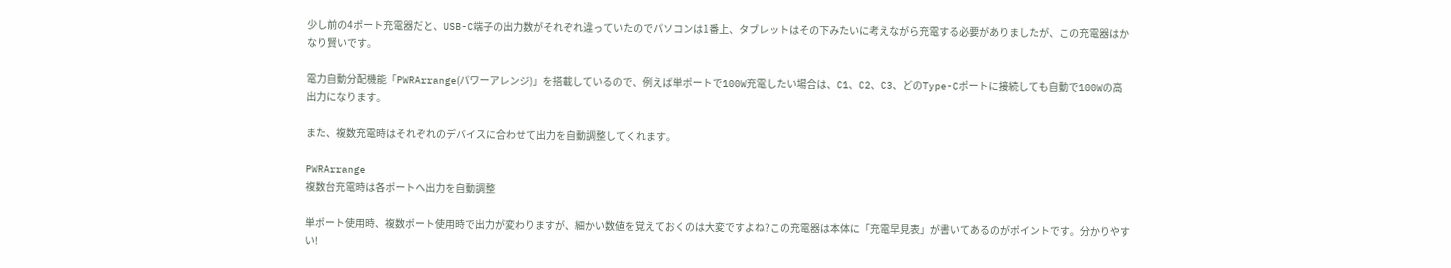少し前の4ポート充電器だと、USB-C端子の出力数がそれぞれ違っていたのでパソコンは1番上、タブレットはその下みたいに考えながら充電する必要がありましたが、この充電器はかなり賢いです。

電力自動分配機能「PWRArrange(パワーアレンジ)」を搭載しているので、例えば単ポートで100W充電したい場合は、C1、C2、C3、どのType-Cポートに接続しても自動で100Wの高出力になります。

また、複数充電時はそれぞれのデバイスに合わせて出力を自動調整してくれます。

PWRArrange
複数台充電時は各ポートへ出力を自動調整

単ポート使用時、複数ポート使用時で出力が変わりますが、細かい数値を覚えておくのは大変ですよね?この充電器は本体に「充電早見表」が書いてあるのがポイントです。分かりやすい!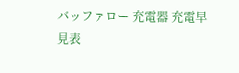バッファロー 充電器 充電早見表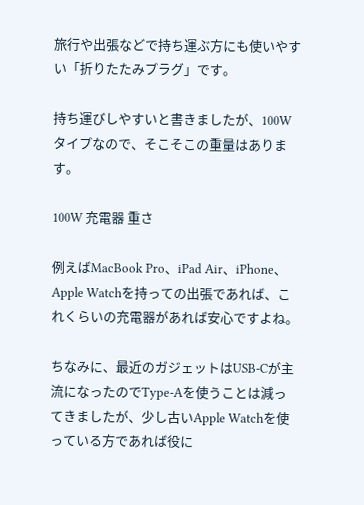旅行や出張などで持ち運ぶ方にも使いやすい「折りたたみプラグ」です。

持ち運びしやすいと書きましたが、100Wタイプなので、そこそこの重量はあります。

100W 充電器 重さ

例えばMacBook Pro、iPad Air、iPhone、Apple Watchを持っての出張であれば、これくらいの充電器があれば安心ですよね。

ちなみに、最近のガジェットはUSB-Cが主流になったのでType-Aを使うことは減ってきましたが、少し古いApple Watchを使っている方であれば役に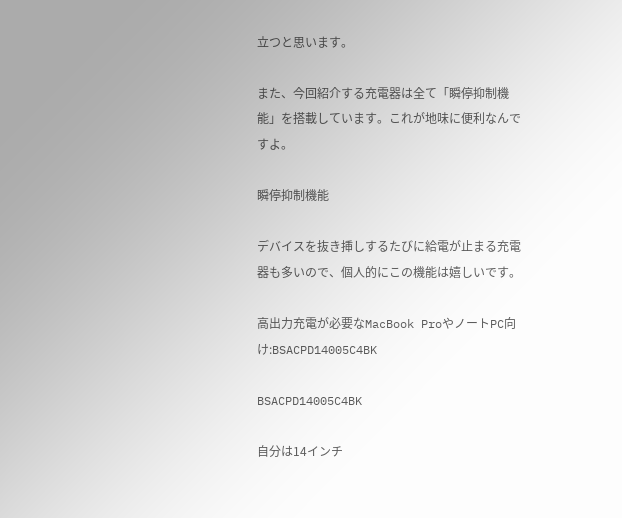立つと思います。

また、今回紹介する充電器は全て「瞬停抑制機能」を搭載しています。これが地味に便利なんですよ。

瞬停抑制機能

デバイスを抜き挿しするたびに給電が止まる充電器も多いので、個人的にこの機能は嬉しいです。

高出力充電が必要なMacBook ProやノートPC向け:BSACPD14005C4BK

BSACPD14005C4BK

自分は14インチ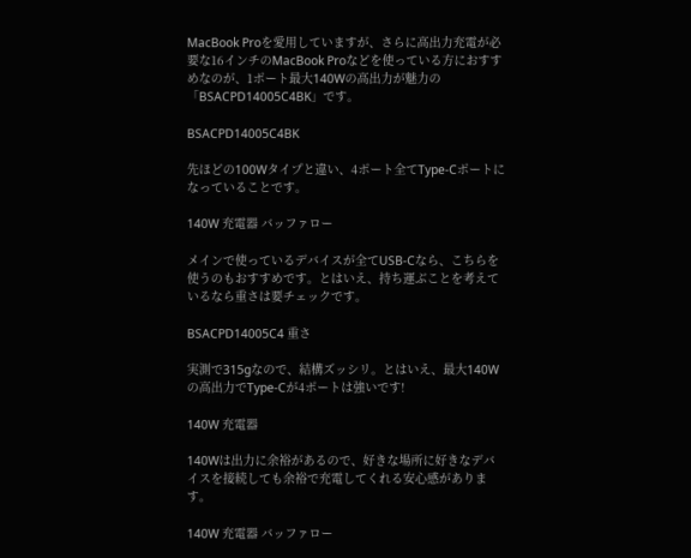MacBook Proを愛用していますが、さらに高出力充電が必要な16インチのMacBook Proなどを使っている方におすすめなのが、1ポート最大140Wの高出力が魅力の「BSACPD14005C4BK」です。

BSACPD14005C4BK

先ほどの100Wタイプと違い、4ポート全てType-Cポートになっていることです。

140W 充電器 バッファロー

メインで使っているデバイスが全てUSB-Cなら、こちらを使うのもおすすめです。とはいえ、持ち運ぶことを考えているなら重さは要チェックです。

BSACPD14005C4 重さ

実測で315gなので、結構ズッシリ。とはいえ、最大140Wの高出力でType-Cが4ポートは強いです!

140W 充電器

140Wは出力に余裕があるので、好きな場所に好きなデバイスを接続しても余裕で充電してくれる安心感があります。

140W 充電器 バッファロー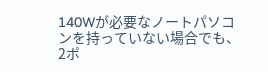140Wが必要なノートパソコンを持っていない場合でも、2ポ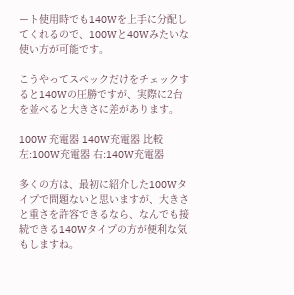ート使用時でも140Wを上手に分配してくれるので、100Wと40Wみたいな使い方が可能です。

こうやってスペックだけをチェックすると140Wの圧勝ですが、実際に2台を並べると大きさに差があります。

100W 充電器 140W充電器 比較
左:100W充電器 右:140W充電器

多くの方は、最初に紹介した100Wタイプで問題ないと思いますが、大きさと重さを許容できるなら、なんでも接続できる140Wタイプの方が便利な気もしますね。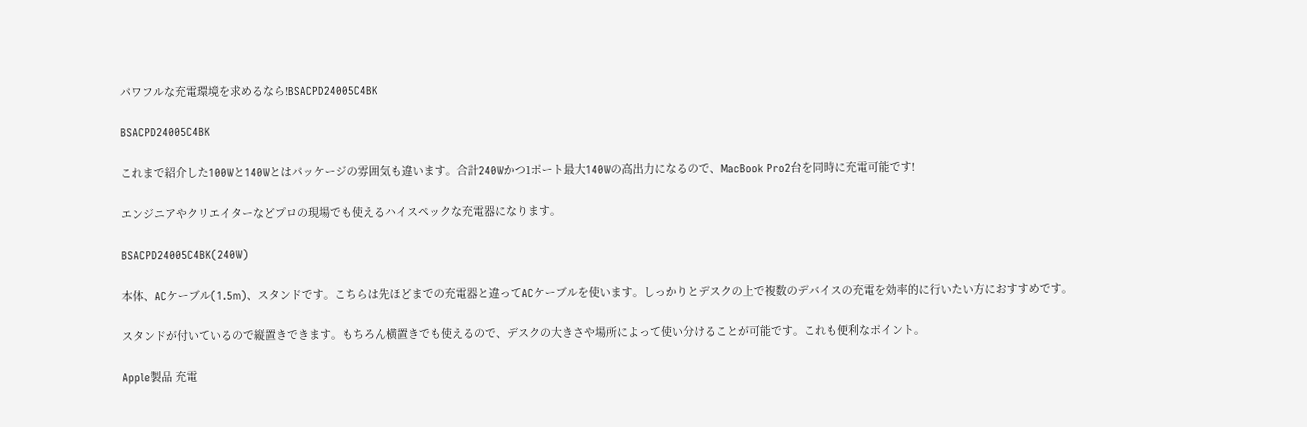パワフルな充電環境を求めるなら!BSACPD24005C4BK

BSACPD24005C4BK

これまで紹介した100Wと140Wとはパッケージの雰囲気も違います。合計240Wかつ1ポート最大140Wの高出力になるので、MacBook Pro2台を同時に充電可能です!

エンジニアやクリエイターなどプロの現場でも使えるハイスペックな充電器になります。

BSACPD24005C4BK(240W)

本体、ACケーブル(1.5m)、スタンドです。こちらは先ほどまでの充電器と違ってACケーブルを使います。しっかりとデスクの上で複数のデバイスの充電を効率的に行いたい方におすすめです。

スタンドが付いているので縦置きできます。もちろん横置きでも使えるので、デスクの大きさや場所によって使い分けることが可能です。これも便利なポイント。

Apple製品 充電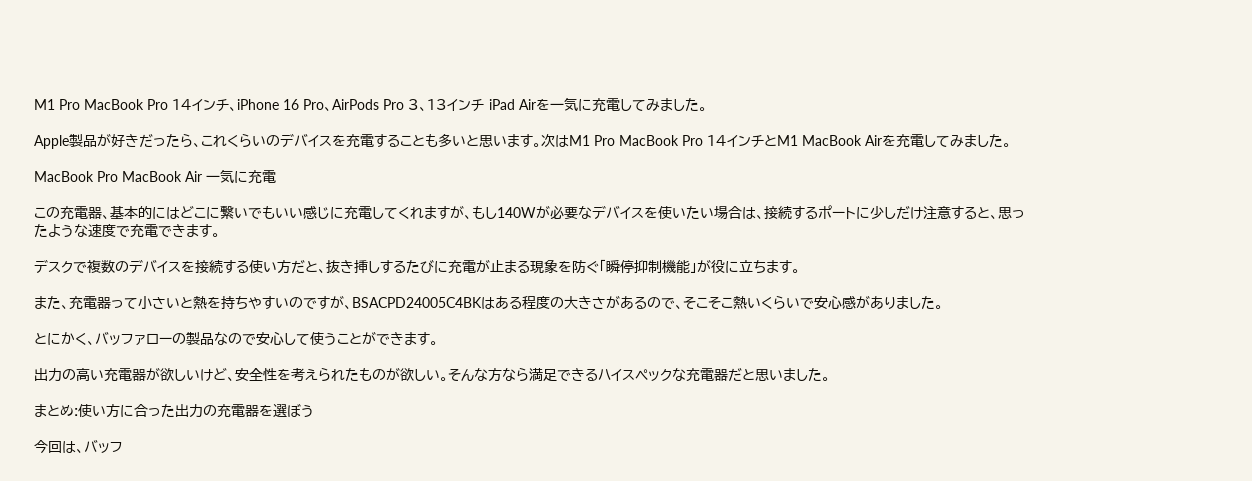M1 Pro MacBook Pro 14インチ、iPhone 16 Pro、AirPods Pro 3、13インチ iPad Airを一気に充電してみました。

Apple製品が好きだったら、これくらいのデバイスを充電することも多いと思います。次はM1 Pro MacBook Pro 14インチとM1 MacBook Airを充電してみました。

MacBook Pro MacBook Air 一気に充電

この充電器、基本的にはどこに繋いでもいい感じに充電してくれますが、もし140Wが必要なデバイスを使いたい場合は、接続するポートに少しだけ注意すると、思ったような速度で充電できます。

デスクで複数のデバイスを接続する使い方だと、抜き挿しするたびに充電が止まる現象を防ぐ「瞬停抑制機能」が役に立ちます。

また、充電器って小さいと熱を持ちやすいのですが、BSACPD24005C4BKはある程度の大きさがあるので、そこそこ熱いくらいで安心感がありました。

とにかく、バッファローの製品なので安心して使うことができます。

出力の高い充電器が欲しいけど、安全性を考えられたものが欲しい。そんな方なら満足できるハイスペックな充電器だと思いました。

まとめ:使い方に合った出力の充電器を選ぼう

今回は、バッフ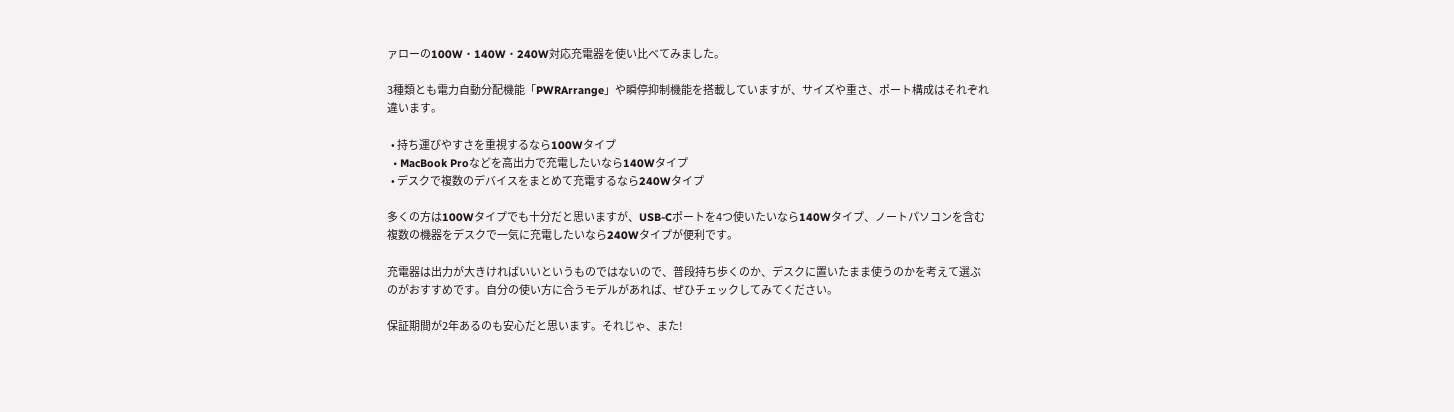ァローの100W・140W・240W対応充電器を使い比べてみました。

3種類とも電力自動分配機能「PWRArrange」や瞬停抑制機能を搭載していますが、サイズや重さ、ポート構成はそれぞれ違います。

  • 持ち運びやすさを重視するなら100Wタイプ
  • MacBook Proなどを高出力で充電したいなら140Wタイプ
  • デスクで複数のデバイスをまとめて充電するなら240Wタイプ

多くの方は100Wタイプでも十分だと思いますが、USB-Cポートを4つ使いたいなら140Wタイプ、ノートパソコンを含む複数の機器をデスクで一気に充電したいなら240Wタイプが便利です。

充電器は出力が大きければいいというものではないので、普段持ち歩くのか、デスクに置いたまま使うのかを考えて選ぶのがおすすめです。自分の使い方に合うモデルがあれば、ぜひチェックしてみてください。

保証期間が2年あるのも安心だと思います。それじゃ、また!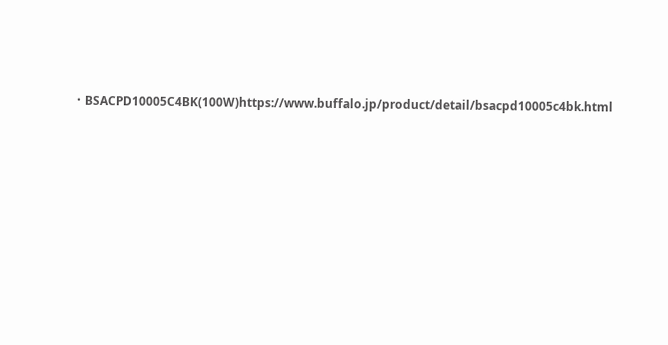・BSACPD10005C4BK(100W)https://www.buffalo.jp/product/detail/bsacpd10005c4bk.html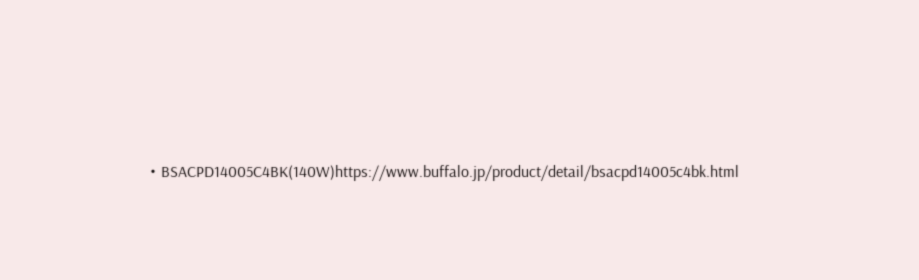・BSACPD14005C4BK(140W)https://www.buffalo.jp/product/detail/bsacpd14005c4bk.html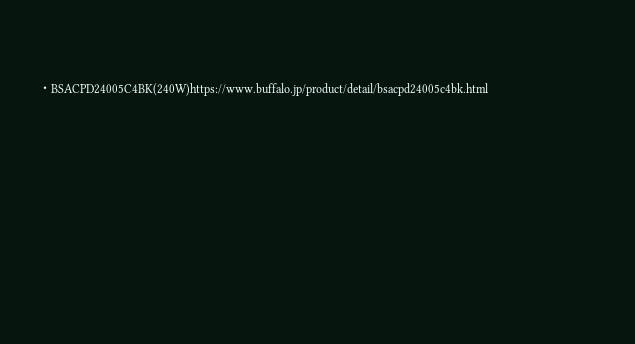・BSACPD24005C4BK(240W)https://www.buffalo.jp/product/detail/bsacpd24005c4bk.html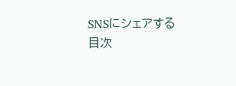SNSにシェアする
目次